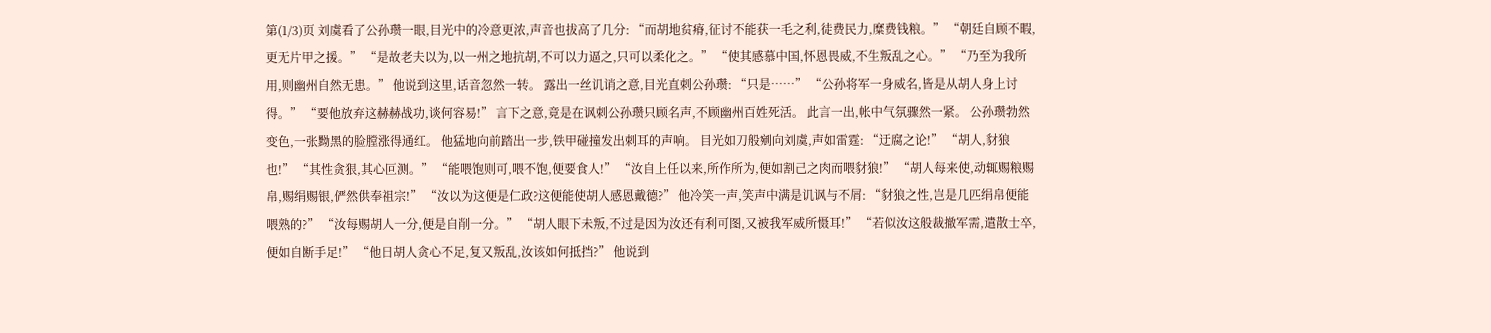第(1/3)页 刘虞看了公孙瓒一眼,目光中的冷意更浓,声音也拔高了几分: “而胡地贫瘠,征讨不能获一毛之利,徒费民力,糜费钱粮。” “朝廷自顾不暇,更无片甲之援。” “是故老夫以为,以一州之地抗胡,不可以力逼之,只可以柔化之。” “使其感慕中国,怀恩畏威,不生叛乱之心。” “乃至为我所用,则幽州自然无患。” 他说到这里,话音忽然一转。 露出一丝讥诮之意,目光直刺公孙瓒: “只是……” “公孙将军一身威名,皆是从胡人身上讨得。” “要他放弃这赫赫战功,谈何容易!” 言下之意,竟是在讽刺公孙瓒只顾名声,不顾幽州百姓死活。 此言一出,帐中气氛骤然一紧。 公孙瓒勃然变色,一张黝黑的脸膛涨得通红。 他猛地向前踏出一步,铁甲碰撞发出刺耳的声响。 目光如刀般剜向刘虞,声如雷霆: “迂腐之论!” “胡人,豺狼也!” “其性贪狠,其心叵测。” “能喂饱则可,喂不饱,便要食人!” “汝自上任以来,所作所为,便如割己之肉而喂豺狼!” “胡人每来使,动辄赐粮赐帛,赐绢赐银,俨然供奉祖宗!” “汝以为这便是仁政?这便能使胡人感恩戴德?” 他冷笑一声,笑声中满是讥讽与不屑: “豺狼之性,岂是几匹绢帛便能喂熟的?” “汝每赐胡人一分,便是自削一分。” “胡人眼下未叛,不过是因为汝还有利可图,又被我军威所慑耳!” “若似汝这般裁撤军需,遣散士卒,便如自断手足!” “他日胡人贪心不足,复又叛乱,汝该如何抵挡?” 他说到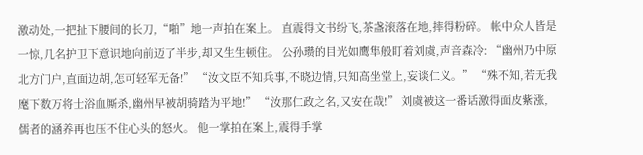激动处,一把扯下腰间的长刀,“啪”地一声拍在案上。 直震得文书纷飞,茶盏滚落在地,摔得粉碎。 帐中众人皆是一惊,几名护卫下意识地向前迈了半步,却又生生顿住。 公孙瓒的目光如鹰隼般盯着刘虞,声音森冷: “幽州乃中原北方门户,直面边胡,怎可轻军无备!” “汝文臣不知兵事,不晓边情,只知高坐堂上,妄谈仁义。” “殊不知,若无我麾下数万将士浴血厮杀,幽州早被胡骑踏为平地!” “汝那仁政之名,又安在哉!” 刘虞被这一番话激得面皮紫涨,儒者的涵养再也压不住心头的怒火。 他一掌拍在案上,震得手掌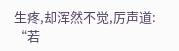生疼,却浑然不觉,厉声道: “若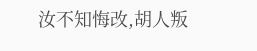汝不知悔改,胡人叛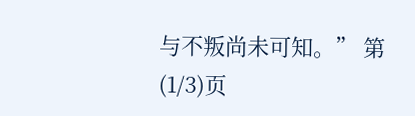与不叛尚未可知。” 第(1/3)页